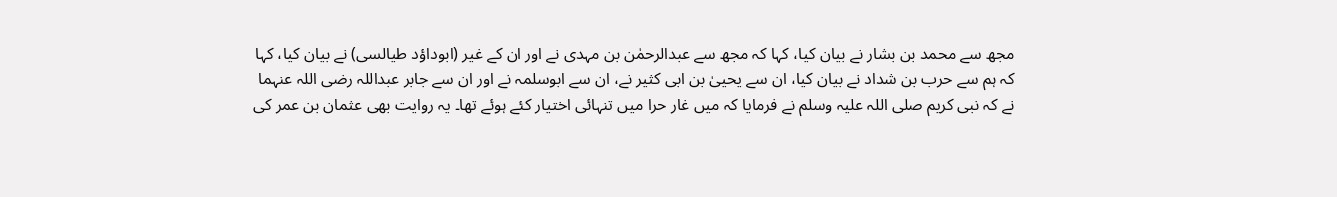مجھ سے محمد بن بشار نے بیان کیا، کہا کہ مجھ سے عبدالرحمٰن بن مہدی نے اور ان کے غیر (ابوداؤد طیالسی) نے بیان کیا، کہا کہ ہم سے حرب بن شداد نے بیان کیا، ان سے یحییٰ بن ابی کثیر نے، ان سے ابوسلمہ نے اور ان سے جابر عبداللہ رضی اللہ عنہما نے کہ نبی کریم صلی اللہ علیہ وسلم نے فرمایا کہ میں غار حرا میں تنہائی اختیار کئے ہوئے تھا۔ یہ روایت بھی عثمان بن عمر کی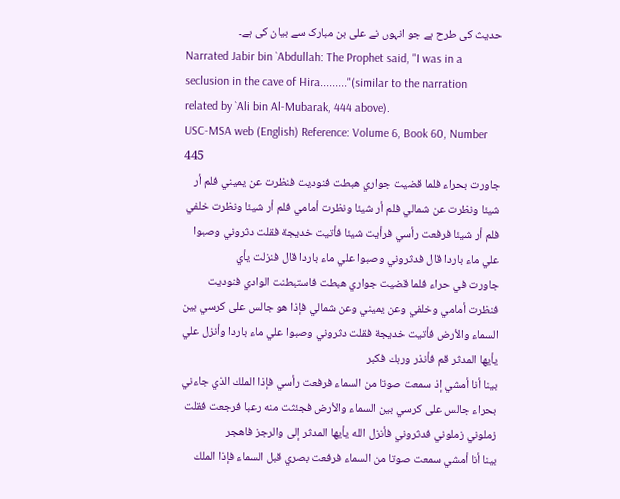حدیث کی طرح ہے جو انہوں نے علی بن مبارک سے بیان کی ہے۔
Narrated Jabir bin `Abdullah: The Prophet said, "I was in a seclusion in the cave of Hira........."(similar to the narration related by `Ali bin Al-Mubarak, 444 above).
USC-MSA web (English) Reference: Volume 6, Book 60, Number 445
جاورت بحراء فلما قضيت جواري هبطت فنوديت فنظرت عن يميني فلم أر شيئا ونظرت عن شمالي فلم أر شيئا ونظرت أمامي فلم أر شيئا ونظرت خلفي فلم أر شيئا فرفعت رأسي فرأيت شيئا فأتيت خديجة فقلت دثروني وصبوا علي ماء باردا قال فدثروني وصبوا علي ماء باردا قال فنزلت يأي
جاورت في حراء فلما قضيت جواري هبطت فاستبطنت الوادي فنوديت فنظرت أمامي وخلفي وعن يميني وعن شمالي فإذا هو جالس على كرسي بين السماء والأرض فأتيت خديجة فقلت دثروني وصبوا علي ماء باردا وأنزل علي يأيها المدثر قم فأنذر وربك فكبر
بينا أنا أمشي إذ سمعت صوتا من السماء فرفعت رأسي فإذا الملك الذي جاءني بحراء جالس على كرسي بين السماء والأرض فجئثت منه رعبا فرجعت فقلت زملوني زملوني فدثروني فأنزل الله يأيها المدثر إلى والرجز فاهجر
بينا أنا أمشي سمعت صوتا من السماء فرفعت بصري قبل السماء فإذا الملك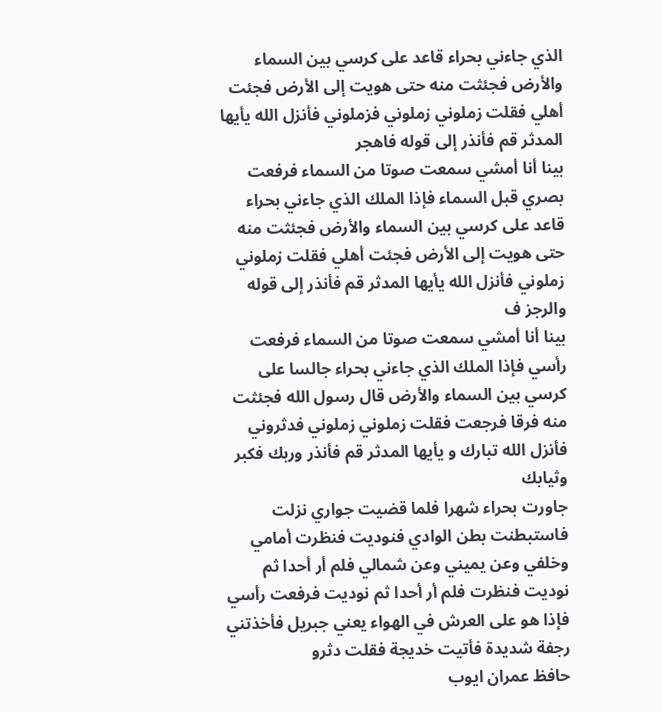الذي جاءني بحراء قاعد على كرسي بين السماء والأرض فجئثت منه حتى هويت إلى الأرض فجئت أهلي فقلت زملوني زملوني فزملوني فأنزل الله يأيها المدثر قم فأنذر إلى قوله فاهجر
بينا أنا أمشي سمعت صوتا من السماء فرفعت بصري قبل السماء فإذا الملك الذي جاءني بحراء قاعد على كرسي بين السماء والأرض فجئثت منه حتى هويت إلى الأرض فجئت أهلي فقلت زملوني زملوني فأنزل الله يأيها المدثر قم فأنذر إلى قوله والرجز ف
بينا أنا أمشي سمعت صوتا من السماء فرفعت رأسي فإذا الملك الذي جاءني بحراء جالسا على كرسي بين السماء والأرض قال رسول الله فجئثت منه فرقا فرجعت فقلت زملوني زملوني فدثروني فأنزل الله تبارك و يأيها المدثر قم فأنذر وربك فكبر وثيابك
جاورت بحراء شهرا فلما قضيت جواري نزلت فاستبطنت بطن الوادي فنوديت فنظرت أمامي وخلفي وعن يميني وعن شمالي فلم أر أحدا ثم نوديت فنظرت فلم أر أحدا ثم نوديت فرفعت رأسي فإذا هو على العرش في الهواء يعني جبريل فأخذتني رجفة شديدة فأتيت خديجة فقلت دثرو
حافظ عمران ايوب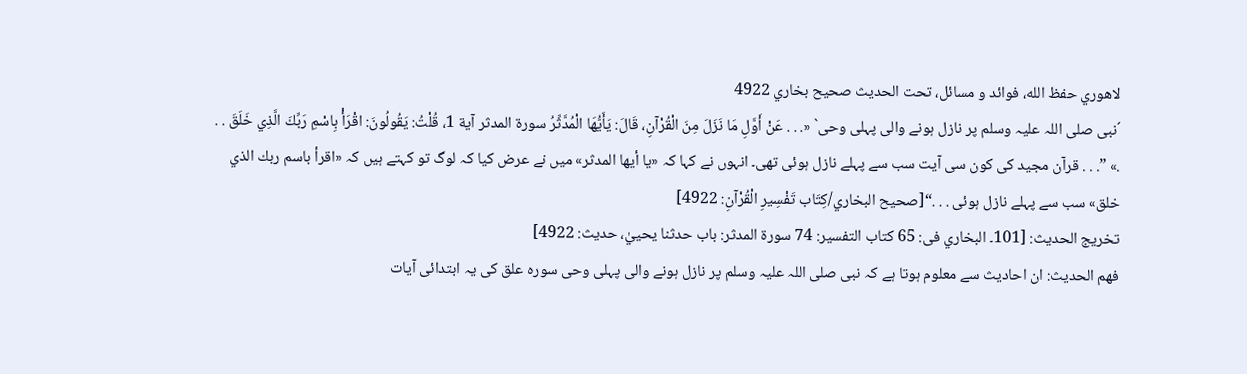لاهوري حفظ الله، فوائد و مسائل، تحت الحديث صحيح بخاري 4922
´نبی صلی اللہ علیہ وسلم پر نازل ہونے والی پہلی وحی` «. . . عَنْ أَوَّلِ مَا نَزَلَ مِنَ الْقُرْآنِ، قَالَ: يَأَيُّهَا الْمُدَّثِّرُ سورة المدثر آية 1، قُلْتُ: يَقُولُونَ: اقْرَأْ بِاسْمِ رَبِّكَ الَّذِي خَلَقَ . . .» ”. . . قرآن مجید کی کون سی آیت سب سے پہلے نازل ہوئی تھی۔ انہوں نے کہا کہ «يا أيها المدثر» میں نے عرض کیا کہ لوگ تو کہتے ہیں کہ «اقرأ باسم ربك الذي خلق» سب سے پہلے نازل ہوئی . . .“[صحيح البخاري/كِتَاب تَفْسِيرِ الْقُرْآنِ: 4922]
تخريج الحديث: [101۔ البخاري فى: 65 كتاب التفسير: 74 سورة المدثر: باب حدثنا يحييٰ، حديث: 4922]
فھم الحدیث: ان احادیث سے معلوم ہوتا ہے کہ نبی صلی اللہ علیہ وسلم پر نازل ہونے والی پہلی وحی سورہ علق کی یہ ابتدائی آیات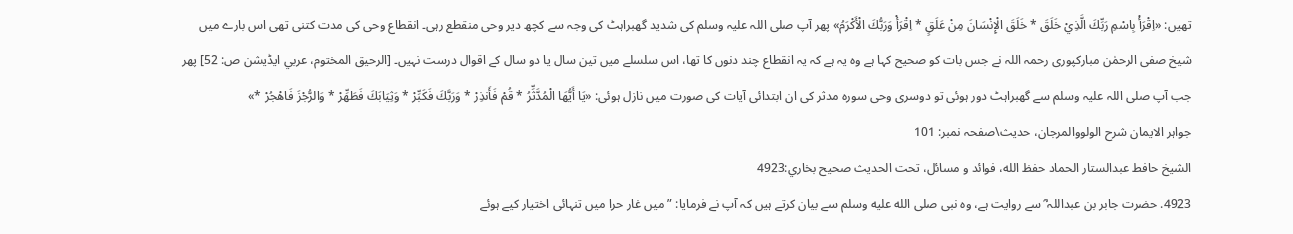تھیں: «اِقْرَأْ بِاسْمِ رَبِّكَ الَّذِيْ خَلَقَ * خَلَقَ الْإِنْسَانَ مِنْ عَلَقٍ * اِقْرَأْ وَرَبُّكَ الْأَكْرَمُ» پھر آپ صلی اللہ علیہ وسلم کی شدید گھبراہٹ کی وجہ سے کچھ دیر وحی منقطع رہی۔ انقطاع وحی کی مدت کتنی تھی اس بارے میں شیخ صفی الرحمٰن مبارکپوری رحمہ اللہ نے جس بات کو صحیح کہا ہے وہ یہ ہے کہ یہ انقطاع چند دنوں کا تھا، اس سلسلے میں تین سال یا دو سال کے اقوال درست نہیں۔ [الرحيق المختوم، عربي ايڈيشن ص: 52] پھر جب آپ صلی اللہ علیہ وسلم سے گھبراہٹ دور ہوئی تو دوسری وحی سورہ مدثر کی ان ابتدائی آیات کی صورت میں نازل ہوئی: «يَا أَيُّهَا الْمُدَّثِّرُ * قُمْ فَأَنذِرْ * وَرَبَّكَ فَكَبِّرْ * وَثِيَابَكَ فَطَهِّرْ * وَالرُّجْزَ فَاهْجُرْ *»
جواہر الایمان شرح الولووالمرجان، حدیث\صفحہ نمبر: 101
الشيخ حافط عبدالستار الحماد حفظ الله، فوائد و مسائل، تحت الحديث صحيح بخاري:4923
4923. حضرت جابر بن عبداللہ ؓ سے روایت ہے، وہ نبی صلى الله عليه وسلم سے بیان کرتے ہیں کہ آپ نے فرمایا: ”میں غار حرا میں تنہائی اختیار کیے ہوئے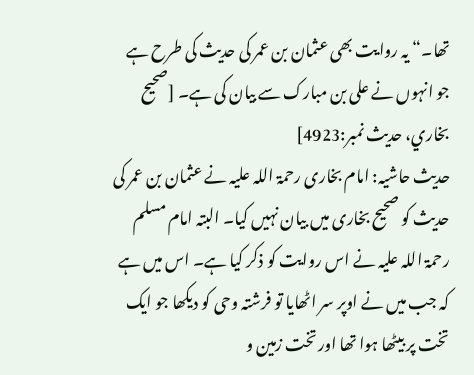تھا۔“ یہ روایت بھی عثمان بن عمر کی حدیث کی طرح ہے جو انہوں نے علی بن مبارک سے بیان کی ہے۔ [صحيح بخاري، حديث نمبر:4923]
حدیث حاشیہ: امام بخاری رحمۃ اللہ علیہ نے عثمان بن عمر کی حدیث کو صحیح بخاری میں بیان نہیں کیا۔ البتہ امام مسلم رحمۃ اللہ علیہ نے اس روایت کو ذکر کیا ہے۔ اس میں ہے کہ جب میں نے اوپر سر اٹھایا تو فرشتہ وحی کو دیکھا جو ایک تخت پر بیٹھا ہوا تھا اور تخت زمین و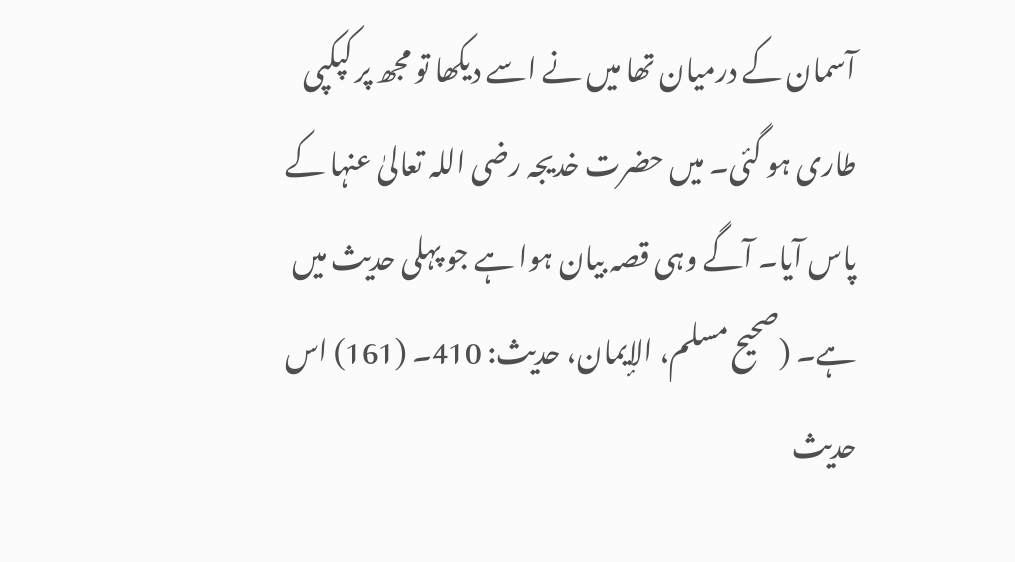آسمان کے درمیان تھا میں نے اسے دیکھا تو مجھ پر کپکپی طاری ہو گئی۔ میں حضرت خدیجہ رضی اللہ تعالیٰ عنہا کے پاس آیا۔ آگے وہی قصہ بیان ہوا ہے جو پہلی حدیث میں ہے۔ (صحیح مسلم، الإیمان، حدیث: 410۔ (161) اس حدیث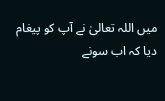میں اللہ تعالیٰ نے آپ کو پیغام دیا کہ اب سونے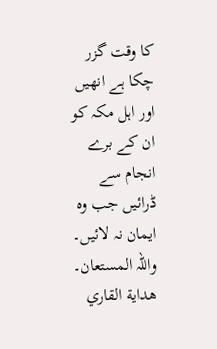کا وقت گزر چکا ہے انھیں اور اہل مکہ کو ان کے برے انجام سے ڈرائیں جب وہ ایمان نہ لائیں۔ واللہ المستعان۔
هداية القاري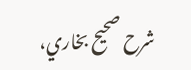شرح صحيح بخاري،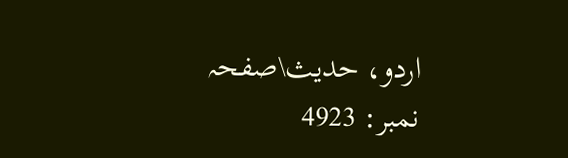اردو، حدیث\صفحہ نمبر: 4923